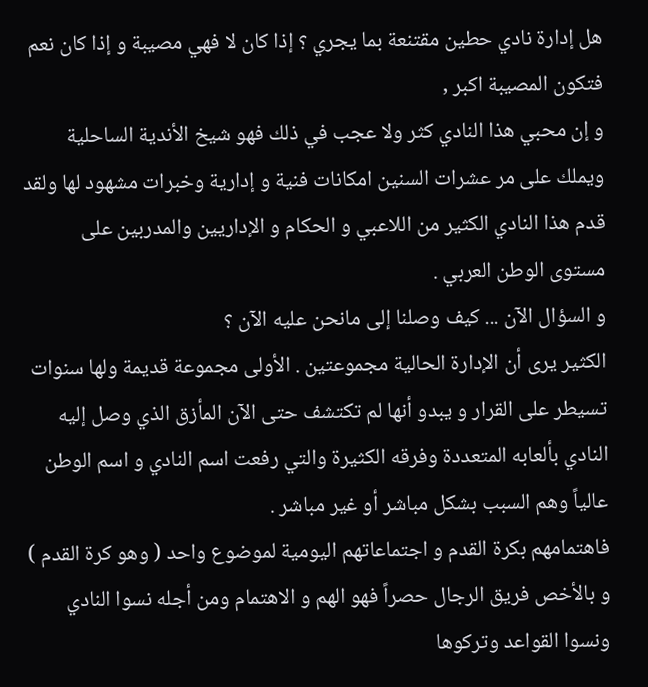هل إدارة نادي حطين مقتنعة بما يجري ؟ إذا كان لا فهي مصيبة و إذا كان نعم فتكون المصيبة اكبر ,
و إن محبي هذا النادي كثر ولا عجب في ذلك فهو شيخ الأندية الساحلية ويملك على مر عشرات السنين امكانات فنية و إدارية وخبرات مشهود لها ولقد قدم هذا النادي الكثير من اللاعبي و الحكام و الإداريين والمدربين على مستوى الوطن العربي .
و السؤال الآن ... كيف وصلنا إلى مانحن عليه الآن ؟
الكثير يرى أن الإدارة الحالية مجموعتين . الأولى مجموعة قديمة ولها سنوات تسيطر على القرار و يبدو أنها لم تكتشف حتى الآن المأزق الذي وصل إليه النادي بألعابه المتعددة وفرقه الكثيرة والتي رفعت اسم النادي و اسم الوطن عالياً وهم السبب بشكل مباشر أو غير مباشر .
فاهتمامهم بكرة القدم و اجتماعاتهم اليومية لموضوع واحد ( وهو كرة القدم ) و بالأخص فريق الرجال حصراً فهو الهم و الاهتمام ومن أجله نسوا النادي ونسوا القواعد وتركوها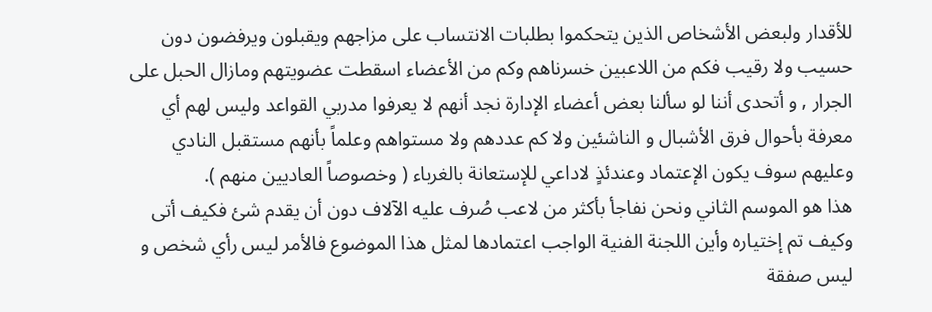للأقدار ولبعض الأشخاص الذين يتحكموا بطلبات الانتساب على مزاجهم ويقبلون ويرفضون دون حسيب ولا رقيب فكم من اللاعبين خسرناهم وكم من الأعضاء اسقطت عضويتهم ومازال الحبل على الجرار , و أتحدى أننا لو سألنا بعض أعضاء الإدارة نجد أنهم لا يعرفوا مدربي القواعد وليس لهم أي معرفة بأحوال فرق الأشبال و الناشئين ولا كم عددهم ولا مستواهم وعلماً بأنهم مستقبل النادي وعليهم سوف يكون الإعتماد وعندئذٍ لاداعي للإستعانة بالغرباء ( وخصوصاً العاديين منهم ).
هذا هو الموسم الثاني ونحن نفاجأ بأكثر من لاعب صُرف عليه الآلاف دون أن يقدم شئ فكيف أتى وكيف تم إختياره وأين اللجنة الفنية الواجب اعتمادها لمثل هذا الموضوع فالأمر ليس رأي شخص و ليس صفقة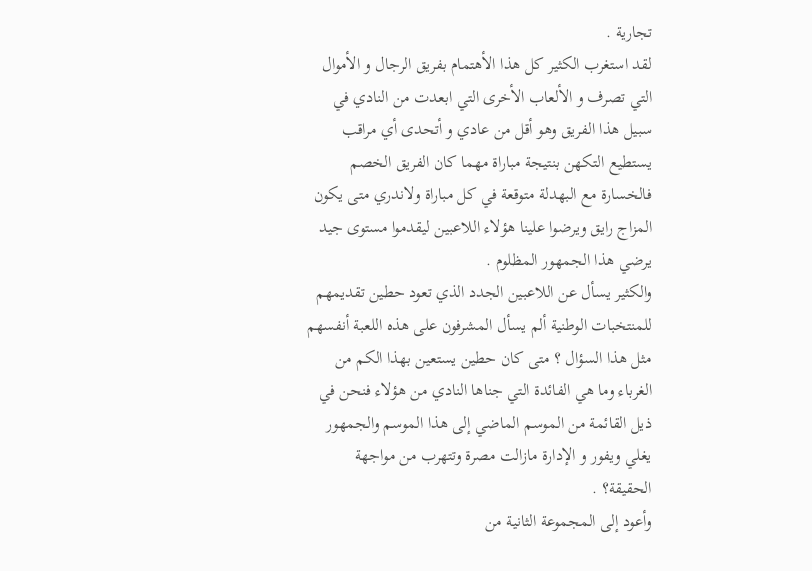تجارية .
لقد استغرب الكثير كل هذا الأهتمام بفريق الرجال و الأموال التي تصرف و الألعاب الأخرى التي ابعدت من النادي في سبيل هذا الفريق وهو أقل من عادي و أتحدى أي مراقب يستطيع التكهن بنتيجة مباراة مهما كان الفريق الخصم فالخسارة مع البهدلة متوقعة في كل مباراة ولاندري متى يكون المزاج رايق ويرضوا علينا هؤلاء اللاعبين ليقدموا مستوى جيد يرضي هذا الجمهور المظلوم .
والكثير يسأل عن اللاعبين الجدد الذي تعود حطين تقديمهم للمنتخبات الوطنية ألم يسأل المشرفون على هذه اللعبة أنفسهم مثل هذا السؤال ؟ متى كان حطين يستعين بهذا الكم من الغرباء وما هي الفائدة التي جناها النادي من هؤلاء فنحن في ذيل القائمة من الموسم الماضي إلى هذا الموسم والجمهور يغلي ويفور و الإدارة مازالت مصرة وتتهرب من مواجهة الحقيقة؟ .
وأعود إلى المجموعة الثانية من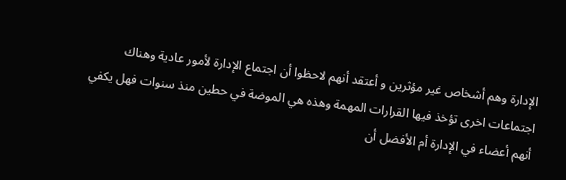الإدارة وهم أشخاص غير مؤثرين و أعتقد أنهم لاحظوا أن اجتماع الإدارة لأمور عادية وهناك اجتماعات اخرى تؤخذ فيها القرارات المهمة وهذه هي الموضة في حطين منذ سنوات فهل يكفي أنهم أعضاء في الإدارة أم الأفضل أن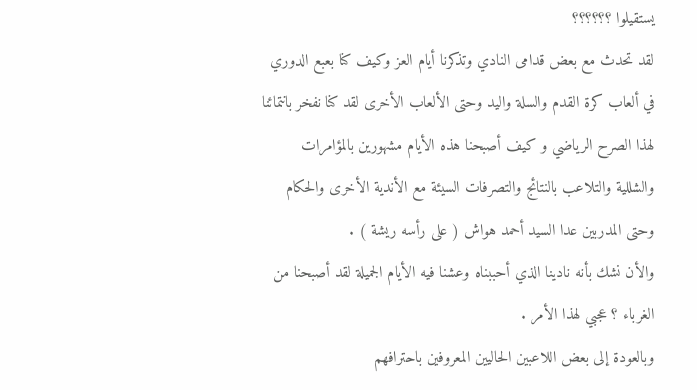يستقيلوا ؟؟؟؟؟؟
لقد تحدث مع بعض قدامى النادي وتذكرنا أيام العز وكيف كنا بعبع الدوري في ألعاب كرة القدم والسلة واليد وحتى الألعاب الأخرى لقد كنا نفخر بانتمائنا لهذا الصرح الرياضي و كيف أصبحنا هذه الأيام مشهورين بالمؤامرات والشللية والتلاعب بالنتائج والتصرفات السيئة مع الأندية الأخرى والحكام وحتى المدربين عدا السيد أحمد هواش ( على رأسه ريشة ) .
والأن نشك بأنه نادينا الذي أحببناه وعشنا فيه الأيام الجميلة لقد أصبحنا من الغرباء ؟ عجبي لهذا الأمر .
وبالعودة إلى بعض اللاعبين الحاليين المعروفين باحترافهم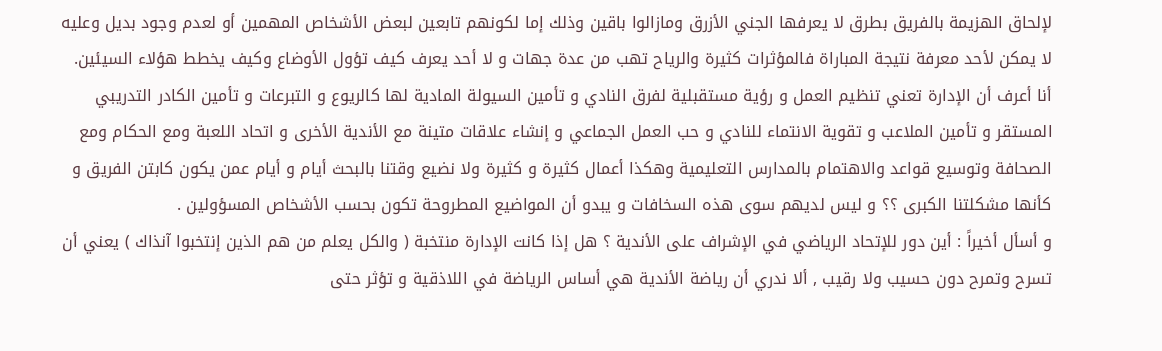لإلحاق الهزيمة بالفريق بطرق لا يعرفها الجني الأزرق ومازالوا باقين وذلك إما لكونهم تابعين لبعض الأشخاص المهمين أو لعدم وجود بديل وعليه لا يمكن لأحد معرفة نتيجة المباراة فالمؤثرات كثيرة والرياح تهب من عدة جهات و لا أحد يعرف كيف تؤول الأوضاع وكيف يخطط هؤلاء السيئين.
أنا أعرف أن الإدارة تعني تنظيم العمل و رؤية مستقبلية لفرق النادي و تأمين السيولة المادية لها كالريوع و التبرعات و تأمين الكادر التدريبي المستقر و تأمين الملاعب و تقوية الانتماء للنادي و حب العمل الجماعي و إنشاء علاقات متينة مع الأندية الأخرى و اتحاد اللعبة ومع الحكام ومع الصحافة وتوسيع قواعد والاهتمام بالمدارس التعليمية وهكذا أعمال كثيرة و كثيرة ولا نضيع وقتنا بالبحث أيام و أيام عمن يكون كابتن الفريق و كأنها مشكلتنا الكبرى ؟؟ و ليس لديهم سوى هذه السخافات و يبدو أن المواضيع المطروحة تكون بحسب الأشخاص المسؤولين .
و أسأل أخيراً : أين دور للإتحاد الرياضي في الإشراف على الأندية ؟ هل إذا كانت الإدارة منتخبة ( والكل يعلم من هم الذين إنتخبوا آنذاك ) يعني أن تسرح وتمرح دون حسيب ولا رقيب , ألا ندري أن رياضة الأندية هي أساس الرياضة في اللاذقية و تؤثر حتى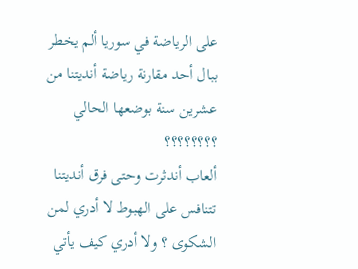على الرياضة في سوريا ألم يخطر ببال أحد مقارنة رياضة أنديتنا من عشرين سنة بوضعها الحالي ؟؟؟؟؟؟؟؟
ألعاب أندثرت وحتى فرق أنديتنا تتنافس على الهبوط لا أدري لمن الشكوى ؟ ولا أدري كيف يأتي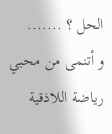الحل ؟ .......
و أتنمى من محبي رياضة اللاذقية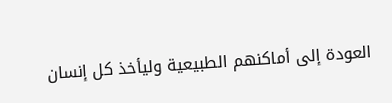العودة إلى أماكنهم الطبيعية وليأخذ كل إنسان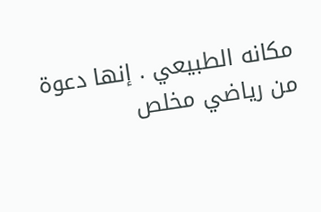مكانه الطبيعي . إنها دعوة من رياضي مخلص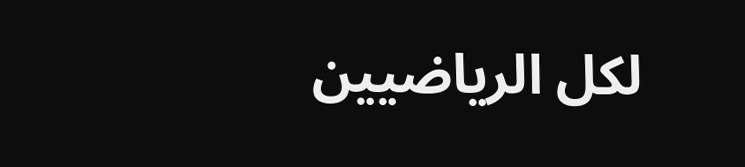لكل الرياضيين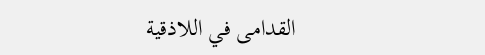القدامى في اللاذقية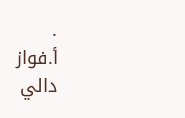.
أ.فواز دالي